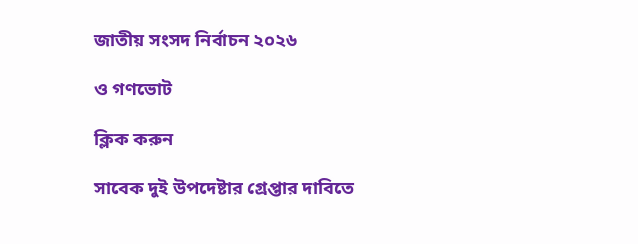জাতীয় সংসদ নির্বাচন ২০২৬

ও গণভোট

ক্লিক করুন

সাবেক দুই উপদেষ্টার গ্রেপ্তার দাবিতে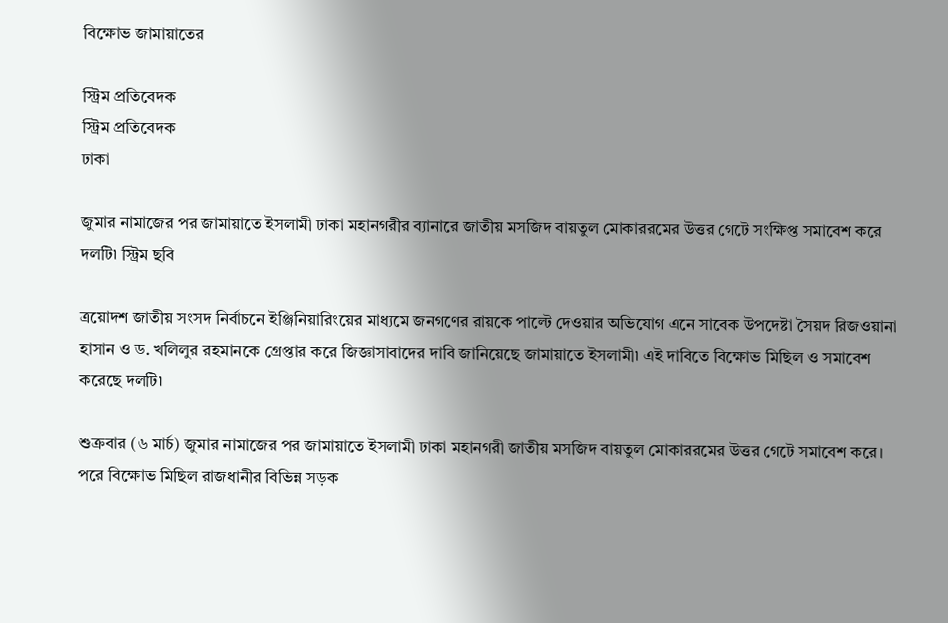বিক্ষোভ জামায়াতের

স্ট্রিম প্রতিবেদক
স্ট্রিম প্রতিবেদক
ঢাকা

জুমার নামাজের পর জামায়াতে ইসলামী ঢাকা মহানগরীর ব্যানারে জাতীয় মসজিদ বায়তুল মোকাররমের উত্তর গেটে সংক্ষিপ্ত সমাবেশ করে দলটি৷ স্ট্রিম ছবি

ত্রয়োদশ জাতীয় সংসদ নির্বাচনে ইঞ্জিনিয়ারিংয়ের মাধ্যমে জনগণের রায়কে পাল্টে দেওয়ার অভিযোগ এনে সাবেক উপদেষ্টা সৈয়দ রিজওয়ানা হাসান ও ড. খলিলুর রহমানকে গ্রেপ্তার করে জিজ্ঞাসাবাদের দাবি জানিয়েছে জামায়াতে ইসলামী৷ এই দাবিতে বিক্ষোভ মিছিল ও সমাবেশ করেছে দলটি৷

শুক্রবার (৬ মার্চ) জুমার নামাজের পর জামায়াতে ইসলামী ঢাকা মহানগরী জাতীয় মসজিদ বায়তুল মোকাররমের উত্তর গেটে সমাবেশ করে। পরে বিক্ষোভ মিছিল রাজধানীর বিভিন্ন সড়ক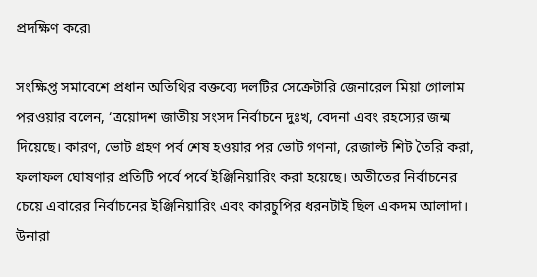প্রদক্ষিণ করে৷

সংক্ষিপ্ত সমাবেশে প্রধান অতিথির বক্তব্যে দলটির সেক্রেটারি জেনারেল মিয়া গোলাম পরওয়ার বলেন, ‘ত্রয়োদশ জাতীয় সংসদ নির্বাচনে দুঃখ, বেদনা এবং রহস্যের জন্ম দিয়েছে। কারণ, ভোট গ্রহণ পর্ব শেষ হওয়ার পর ভোট গণনা, রেজাল্ট শিট তৈরি করা, ফলাফল ঘোষণার প্রতিটি পর্বে পর্বে ইঞ্জিনিয়ারিং করা হয়েছে। অতীতের নির্বাচনের চেয়ে এবারের নির্বাচনের ইঞ্জিনিয়ারিং এবং কারচুপির ধরনটাই ছিল একদম আলাদা। উনারা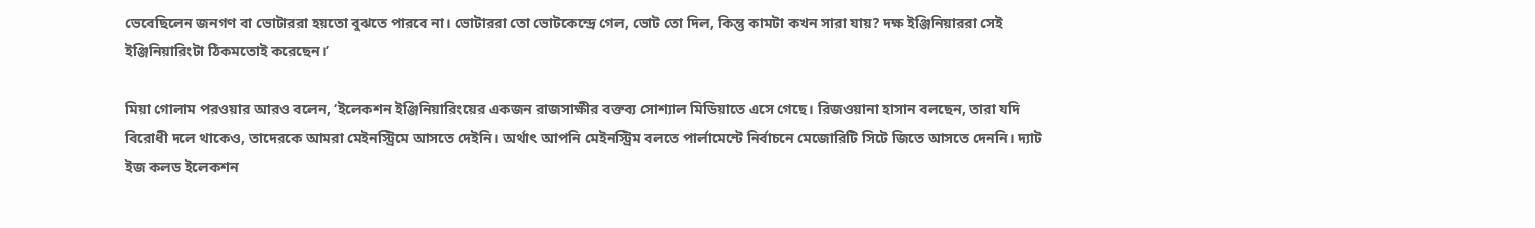ভেবেছিলেন জনগণ বা ভোটাররা হয়তো বুঝতে পারবে না। ভোটাররা তো ভোটকেন্দ্রে গেল, ভোট তো দিল, কিন্তু কামটা কখন সারা যায়? দক্ষ ইঞ্জিনিয়াররা সেই ইঞ্জিনিয়ারিংটা ঠিকমতোই করেছেন।’

মিয়া গোলাম পরওয়ার আরও বলেন, ‘ইলেকশন ইঞ্জিনিয়ারিংয়ের একজন রাজসাক্ষীর বক্তব্য সোশ্যাল মিডিয়াতে এসে গেছে। রিজওয়ানা হাসান বলছেন, তারা যদি বিরোধী দলে থাকেও, তাদেরকে আমরা মেইনস্ট্রিমে আসতে দেইনি। অর্থাৎ আপনি মেইনস্ট্রিম বলতে পার্লামেন্টে নির্বাচনে মেজোরিটি সিটে জিতে আসতে দেননি। দ্যাট ইজ কলড ইলেকশন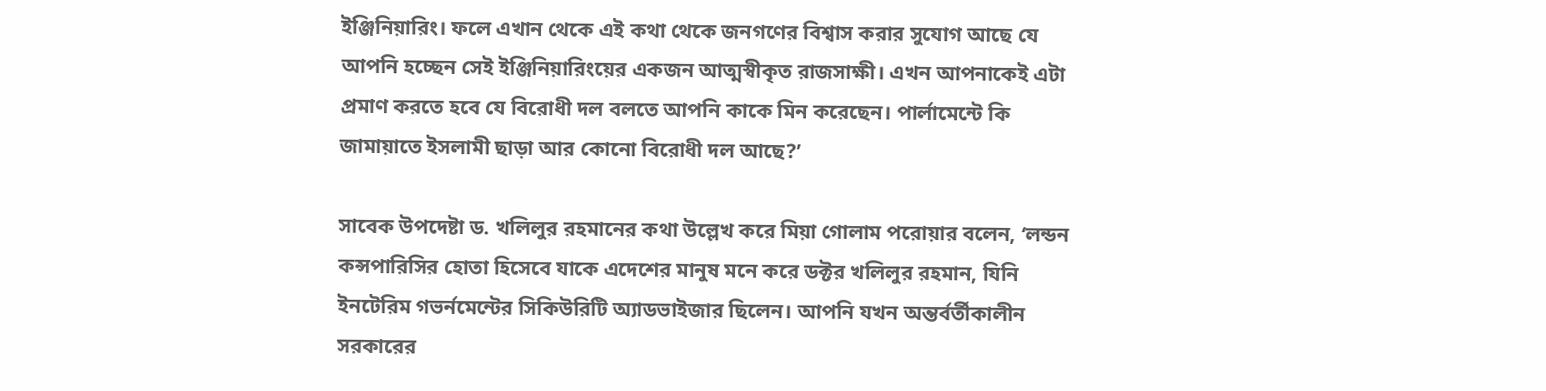ইঞ্জিনিয়ারিং। ফলে এখান থেকে এই কথা থেকে জনগণের বিশ্বাস করার সুযোগ আছে যে আপনি হচ্ছেন সেই ইঞ্জিনিয়ারিংয়ের একজন আত্মস্বীকৃত রাজসাক্ষী। এখন আপনাকেই এটা প্রমাণ করতে হবে যে বিরোধী দল বলতে আপনি কাকে মিন করেছেন। পার্লামেন্টে কি জামায়াতে ইসলামী ছাড়া আর কোনো বিরোধী দল আছে?’

সাবেক উপদেষ্টা ড. খলিলুর রহমানের কথা উল্লেখ করে মিয়া গোলাম পরোয়ার বলেন, ‘লন্ডন কন্সপারিসির হোতা হিসেবে যাকে এদেশের মানুষ মনে করে ডক্টর খলিলুর রহমান, যিনি ইনটেরিম গভর্নমেন্টের সিকিউরিটি অ্যাডভাইজার ছিলেন। আপনি যখন অন্তর্বর্তীকালীন সরকারের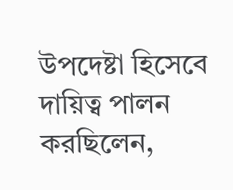উপদেষ্টা হিসেবে দায়িত্ব পালন করছিলেন,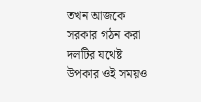তখন আজকে সরকার গঠন করা দলটির যথেষ্ট উপকার ওই সময়ও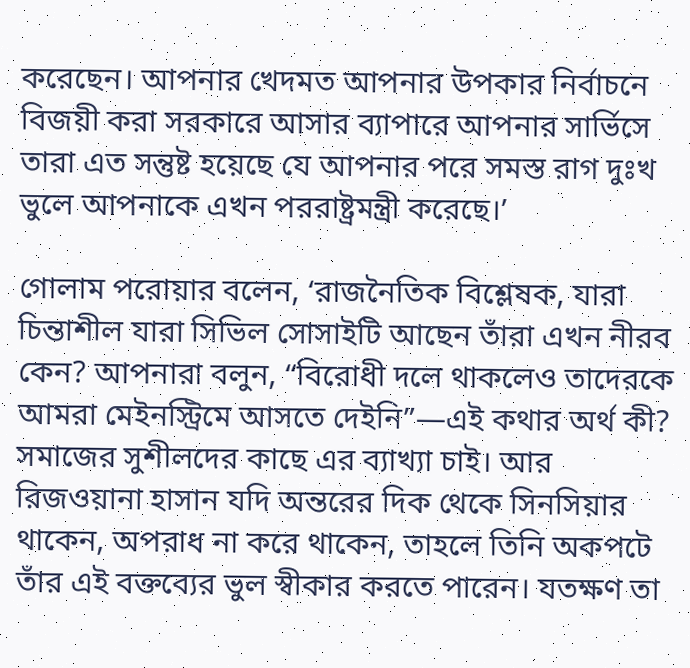করেছেন। আপনার খেদমত আপনার উপকার নির্বাচনে বিজয়ী করা সরকারে আসার ব্যাপারে আপনার সার্ভিসে তারা এত সন্তুষ্ট হয়েছে যে আপনার পরে সমস্ত রাগ দুঃখ ভুলে আপনাকে এখন পররাষ্ট্রমন্ত্রী করেছে।’

গোলাম পরোয়ার বলেন, ‘রাজনৈতিক বিশ্লেষক, যারা চিন্তাশীল যারা সিভিল সোসাইটি আছেন তাঁরা এখন নীরব কেন? আপনারা বলুন, “বিরোধী দলে থাকলেও তাদেরকে আমরা মেইনস্ট্রিমে আসতে দেইনি”—এই কথার অর্থ কী? সমাজের সুশীলদের কাছে এর ব্যাখ্যা চাই। আর রিজওয়ানা হাসান যদি অন্তরের দিক থেকে সিনসিয়ার থাকেন, অপরাধ না করে থাকেন, তাহলে তিনি অকপটে তাঁর এই বক্তব্যের ভুল স্বীকার করতে পারেন। যতক্ষণ তা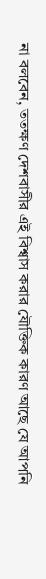না বলবেন, ততক্ষণ দেশবাসীর এই বিশ্বাস করার যৌক্তিক কারণ আছে যে আপনি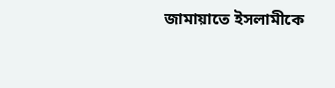জামায়াতে ইসলামীকে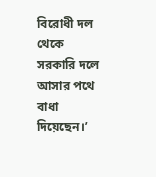বিরোধী দল থেকে সরকারি দলে আসার পথে বাধা দিয়েছেন।’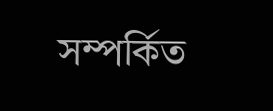সম্পর্কিত